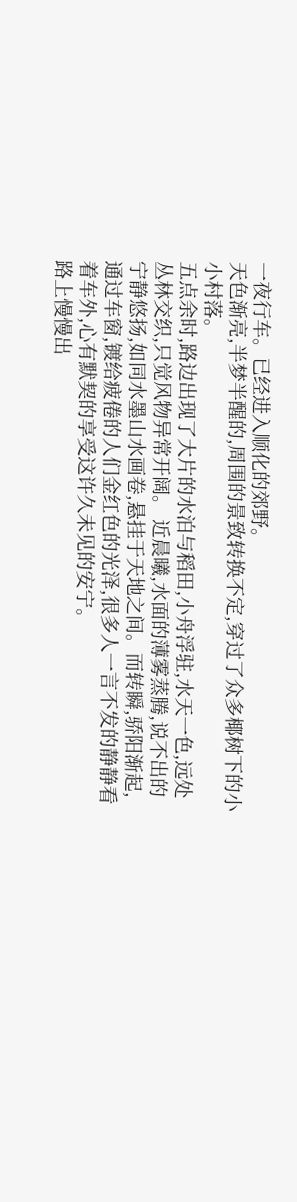一夜行车。已经进入顺化的郊野。
天色渐亮,半梦半醒的,周围的景致转换不定,穿过了众多椰树下的小小村落。
五点余时,路边出现了大片的水泊与稻田,小舟浮驻,水天一色,远处丛林交织,只觉风物异常开阔。 近晨曦,水面的薄雾蒸腾,说不出的宁静悠扬,如同水墨山水画卷,悬挂于天地之间。而转瞬,骄阳渐起,通过车窗,镀给疲倦的人们金红色的光泽,很多人一言不发的静静看着车外,心有默契的享受这许久未见的安宁。
路上慢慢出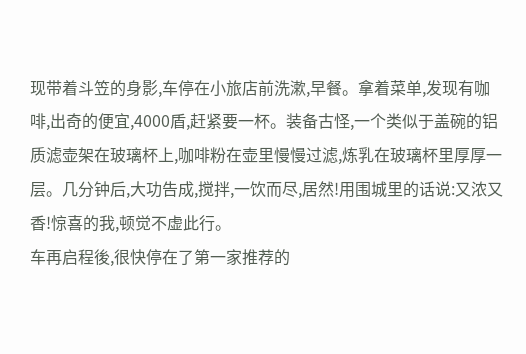现带着斗笠的身影,车停在小旅店前洗漱,早餐。拿着菜单,发现有咖啡,出奇的便宜,4000盾,赶紧要一杯。装备古怪,一个类似于盖碗的铝质滤壶架在玻璃杯上,咖啡粉在壶里慢慢过滤,炼乳在玻璃杯里厚厚一层。几分钟后,大功告成,搅拌,一饮而尽,居然!用围城里的话说:又浓又香!惊喜的我,顿觉不虚此行。
车再启程後,很快停在了第一家推荐的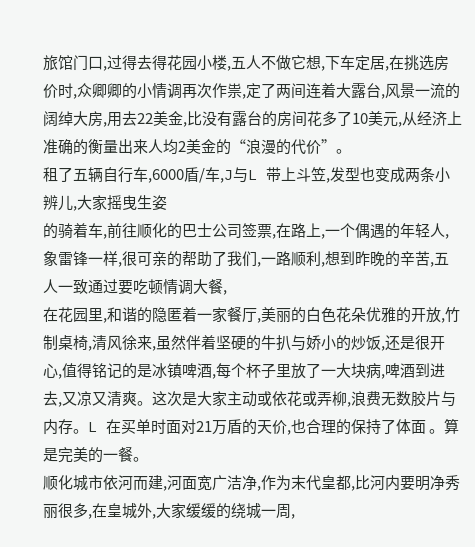旅馆门口,过得去得花园小楼,五人不做它想,下车定居,在挑选房价时,众卿卿的小情调再次作祟,定了两间连着大露台,风景一流的阔绰大房,用去22美金,比没有露台的房间花多了10美元,从经济上准确的衡量出来人均2美金的“浪漫的代价”。
租了五辆自行车,6000盾/车,J与L 带上斗笠,发型也变成两条小辨儿,大家摇曳生姿
的骑着车,前往顺化的巴士公司签票,在路上,一个偶遇的年轻人,象雷锋一样,很可亲的帮助了我们,一路顺利,想到昨晚的辛苦,五人一致通过要吃顿情调大餐,
在花园里,和谐的隐匿着一家餐厅,美丽的白色花朵优雅的开放,竹制桌椅,清风徐来,虽然伴着坚硬的牛扒与娇小的炒饭,还是很开心,值得铭记的是冰镇啤酒,每个杯子里放了一大块病,啤酒到进去,又凉又清爽。这次是大家主动或依花或弄柳,浪费无数胶片与内存。L 在买单时面对21万盾的天价,也合理的保持了体面 。算是完美的一餐。
顺化城市依河而建,河面宽广洁净,作为末代皇都,比河内要明净秀丽很多,在皇城外,大家缓缓的绕城一周,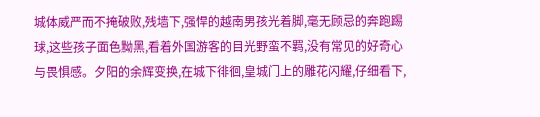城体威严而不掩破败,残墙下,强悍的越南男孩光着脚,毫无顾忌的奔跑踢球,这些孩子面色黝黑,看着外国游客的目光野蛮不羁,没有常见的好奇心与畏惧感。夕阳的余辉变换,在城下徘徊,皇城门上的雕花闪耀,仔细看下,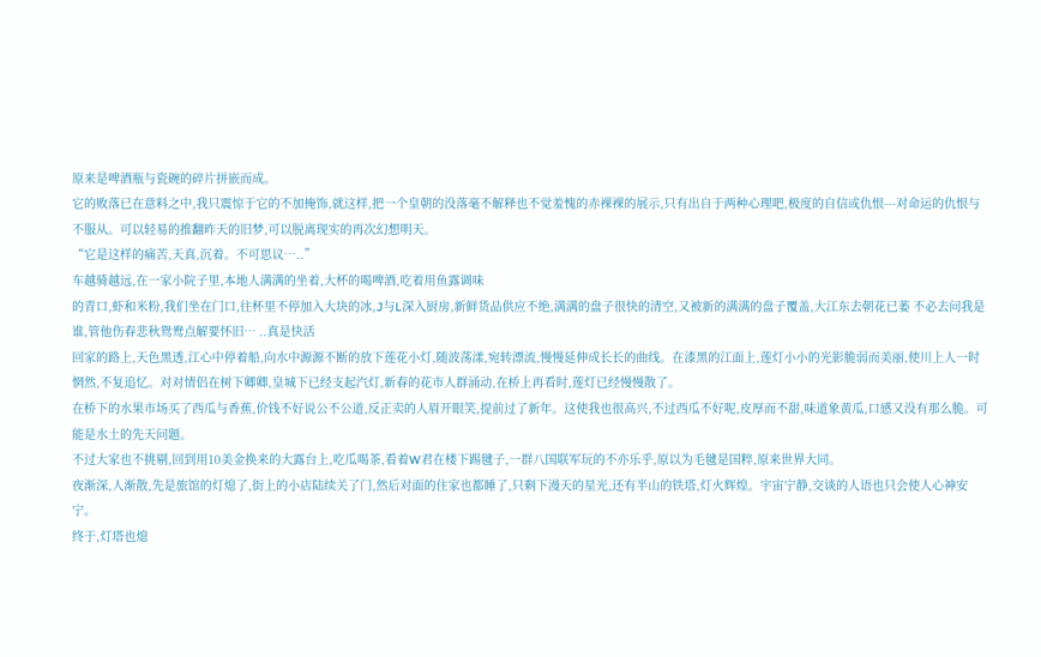原来是啤酒瓶与瓷碗的碎片拼嵌而成。
它的败落已在意料之中,我只震惊于它的不加掩饰,就这样,把一个皇朝的没落毫不解释也不觉羞愧的赤裸裸的展示,只有出自于两种心理吧,极度的自信或仇恨---对命运的仇恨与不服从。可以轻易的推翻昨天的旧梦,可以脱离现实的再次幻想明天。
“它是这样的痛苦,天真,沉着。不可思议…..”
车越骑越远,在一家小院子里,本地人满满的坐着,大杯的喝啤酒,吃着用鱼露调味
的青口,虾和米粉,我们坐在门口,往杯里不停加入大块的冰,J与L深入厨房,新鲜货品供应不绝,满满的盘子很快的清空,又被新的满满的盘子覆盖,大江东去朝花已萎 不必去问我是谁,管他伤春悲秋鸳鸯点解要怀旧… ..真是快活
回家的路上,天色黑透,江心中停着船,向水中源源不断的放下莲花小灯,随波荡漾,宛转漂流,慢慢延伸成长长的曲线。在漆黑的江面上,莲灯小小的光影脆弱而美丽,使川上人一时惘然,不复追忆。对对情侣在树下卿卿,皇城下已经支起汽灯,新春的花市人群涌动,在桥上再看时,莲灯已经慢慢散了。
在桥下的水果市场买了西瓜与香蕉,价钱不好说公不公道,反正卖的人眉开眼笑,提前过了新年。这使我也很高兴,不过西瓜不好呢,皮厚而不甜,味道象黄瓜,口感又没有那么脆。可能是水土的先天问题。
不过大家也不挑剔,回到用10美金换来的大露台上,吃瓜喝茶,看着W君在楼下踢毽子,一群八国联军玩的不亦乐乎,原以为毛毽是国粹,原来世界大同。
夜渐深,人渐散,先是旅馆的灯熄了,街上的小店陆续关了门,然后对面的住家也都睡了,只剩下漫天的星光,还有半山的铁塔,灯火辉煌。宇宙宁静,交谈的人语也只会使人心神安宁。
终于,灯塔也熄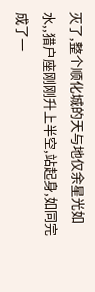灭了,整个顺化城的天与地仅余星光如水,,猎户座刚刚升上半空,站起身,如同完成了一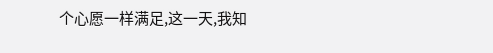个心愿一样满足,这一天,我知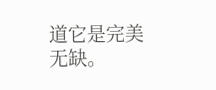道它是完美无缺。